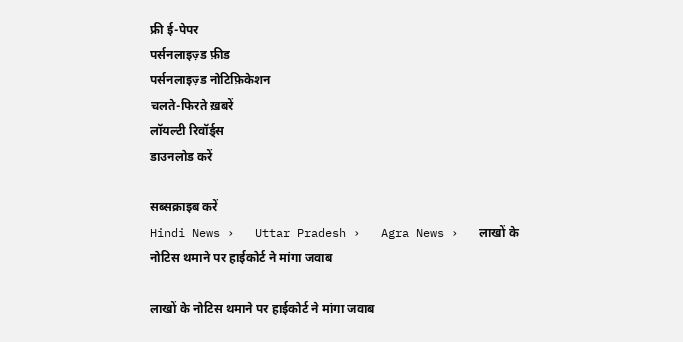फ्री ई-पेपर
पर्सनलाइज़्ड फ़ीड
पर्सनलाइज़्ड नोटिफ़िकेशन
चलते-फिरते ख़बरें
लॉयल्टी रिवॉर्ड्स
डाउनलोड करें

सब्सक्राइब करें
Hindi News ›   Uttar Pradesh ›   Agra News ›   लाखों के नोटिस थमाने पर हाईकोर्ट ने मांगा जवाब

लाखों के नोटिस थमाने पर हाईकोर्ट ने मांगा जवाब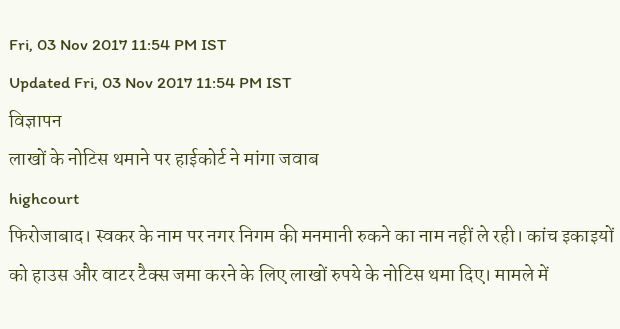Fri, 03 Nov 2017 11:54 PM IST
Updated Fri, 03 Nov 2017 11:54 PM IST
विज्ञापन
लाखों के नोटिस थमाने पर हाईकोर्ट ने मांगा जवाब
highcourt
फिरोजाबाद। स्वकर के नाम पर नगर निगम की मनमानी रुकने का नाम नहीं ले रही। कांच इकाइयों को हाउस और वाटर टैक्स जमा करने के लिए लाखों रुपये के नोटिस थमा दिए। मामले में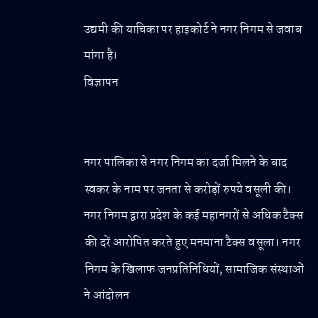उद्यमी की याचिका पर हाइकोर्ट ने नगर निगम से जवाब मांगा है।
विज्ञापन


नगर पालिका से नगर निगम का दर्जा मिलने के बाद स्वकर के नाम पर जनता से करोड़ों रुपये वसूली की। नगर निगम द्वारा प्रदेश के कई महानगरों से अधिक टैक्स की दरें आरोपित करते हुए मनमाना टैक्स वसूला। नगर निगम के खिलाफ जनप्रतिनिधियों, सामाजिक संस्थाओं ने आंदोलन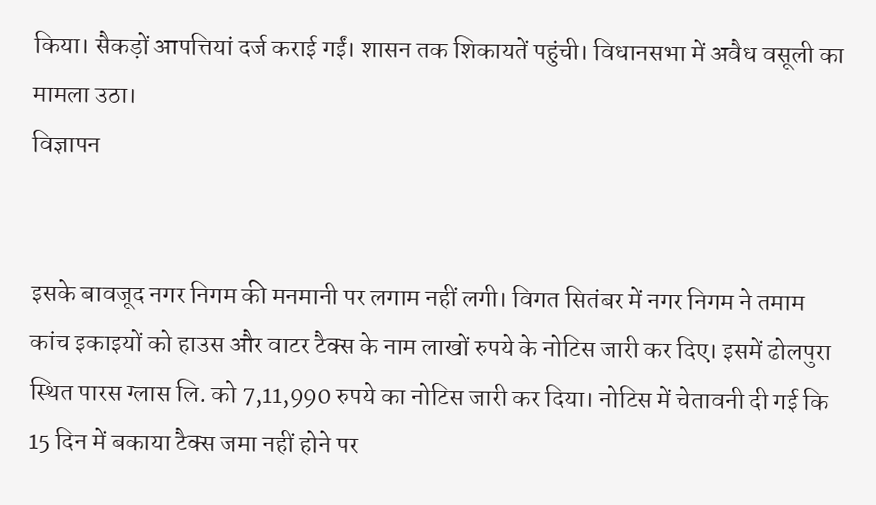किया। सैकड़ों आपत्तियां दर्ज कराई गईं। शासन तक शिकायतें पहुंची। विधानसभा में अवैध वसूली का मामला उठा।
विज्ञापन


इसके बावजूद नगर निगम की मनमानी पर लगाम नहीं लगी। विगत सितंबर में नगर निगम ने तमाम कांच इकाइयों को हाउस और वाटर टैक्स के नाम लाखों रुपये के नोटिस जारी कर दिए। इसमें ढोलपुरा स्थित पारस ग्लास लि. को 7,11,990 रुपये का नोटिस जारी कर दिया। नोटिस में चेतावनी दी गई कि 15 दिन में बकाया टैक्स जमा नहीं होने पर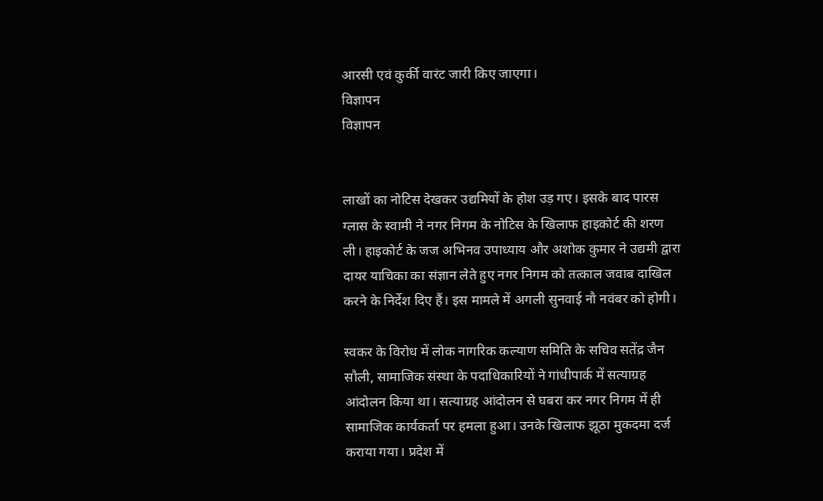आरसी एवं कुर्की वारंट जारी किए जाएगा।
विज्ञापन
विज्ञापन


लाखों का नोटिस देखकर उद्यमियों के होश उड़ गए। इसके बाद पारस ग्लास के स्वामी ने नगर निगम के नोटिस के खिलाफ हाइकोर्ट की शरण ली। हाइकोर्ट के जज अभिनव उपाध्याय और अशोक कुमार ने उद्यमी द्वारा दायर याचिका का संज्ञान लेते हुए नगर निगम को तत्काल जवाब दाखिल करने के निर्देश दिए हैं। इस मामले में अगली सुनवाई नौ नवंबर को होगी।

स्वकर के विरोध में लोक नागरिक कल्याण समिति के सचिव सतेंद्र जैन सौली, सामाजिक संस्था के पदाधिकारियों ने गांधीपार्क में सत्याग्रह आंदोलन किया था। सत्याग्रह आंदोलन से घबरा कर नगर निगम में ही सामाजिक कार्यकर्ता पर हमला हुआ। उनके खिलाफ झूठा मुकदमा दर्ज कराया गया। प्रदेश में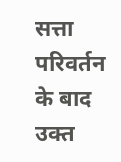सत्ता परिवर्तन के बाद उक्त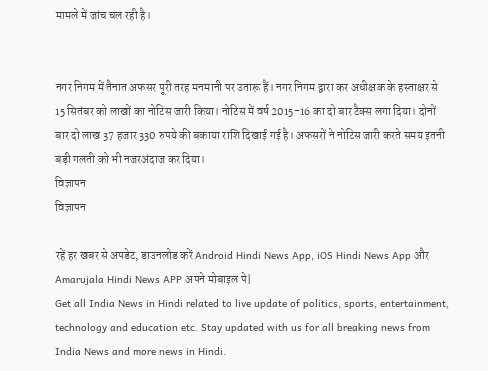मामले में जांच चल रही है।


नगर निगम में तैनात अफसर पूरी तरह मनमानी पर उतारू हैं। नगर निगम द्वारा कर अधीक्षक के हस्ताक्षर से 15 सितंबर को लाखों का नोटिस जारी किया। नोटिस में वर्ष 2015-16 का दो बार टैक्स लगा दिया। दोनों बार दो लाख 37 हजार 330 रुपये की बकाया राशि दिखाई गई है। अफसरों ने नोटिस जारी करते समय इतनी बड़ी गलती को भी नजरअंदाज कर दिया।
विज्ञापन
विज्ञापन

रहें हर खबर से अपडेट, डाउनलोड करें Android Hindi News App, iOS Hindi News App और Amarujala Hindi News APP अपने मोबाइल पे|
Get all India News in Hindi related to live update of politics, sports, entertainment, technology and education etc. Stay updated with us for all breaking news from India News and more news in Hindi.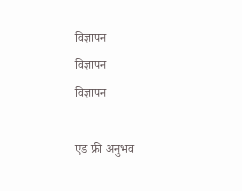विज्ञापन
विज्ञापन
विज्ञापन

एड फ्री अनुभव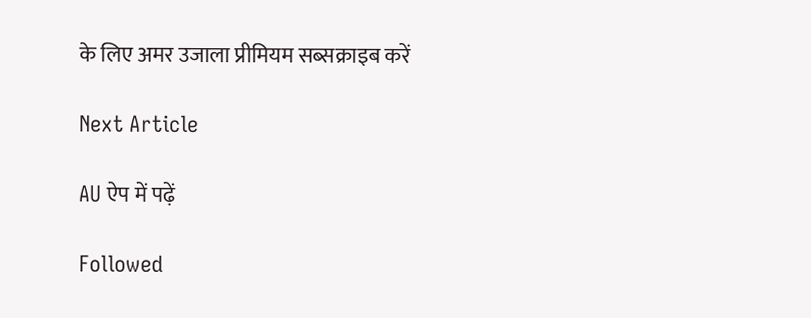के लिए अमर उजाला प्रीमियम सब्सक्राइब करें

Next Article

AU ऐप में पढ़ें

Followed